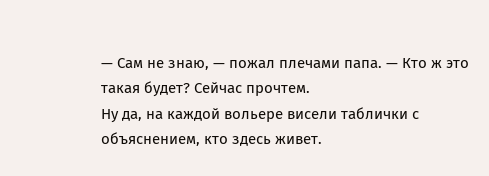— Сам не знаю, — пожал плечами папа. — Кто ж это такая будет? Сейчас прочтем.
Ну да, на каждой вольере висели таблички с объяснением, кто здесь живет.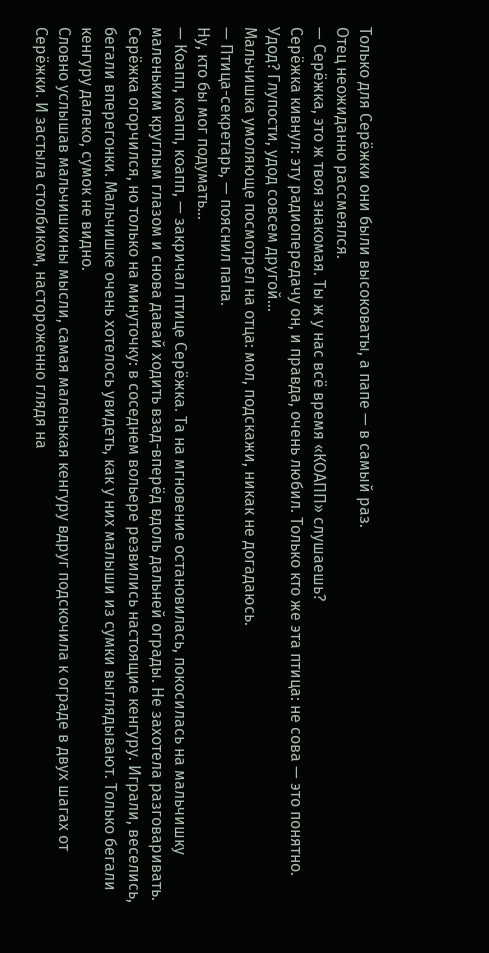Только для Серёжки они были высоковаты, а папе — в самый раз.
Отец неожиданно рассмеялся.
— Серёжка, это ж твоя знакомая. Ты ж у нас всё время «КОАПП» слушаешь?
Серёжка кивнул: эту радиопередачу он, и правда, очень любил. Только кто же эта птица: не сова — это понятно. Удод? Глупости, удод совсем другой…
Мальчишка умоляюще посмотрел на отца: мол, подскажи, никак не догадаюсь.
— Птица-секретарь, — пояснил папа.
Ну, кто бы мог подумать…
— Коапп, коапп, коапп, — закричал птице Серёжка. Та на мгновение остановилась, покосилась на мальчишку маленьким круглым глазом и снова давай ходить взад-вперёд вдоль дальней ограды. Не захотела разговаривать. Серёжка огорчился, но только на минуточку: в соседнем вольере резвились настоящие кенгуру. Играли, веселись, бегали вперегонки. Мальчишке очень хотелось увидеть, как у них малыши из сумки выглядывают. Только бегали кенгуру далеко, сумок не видно.
Словно услышав мальчишкины мысли, самая маленькая кенгуру вдруг подскочила к ограде в двух шагах от Серёжки. И застыла столбиком, настороженно глядя на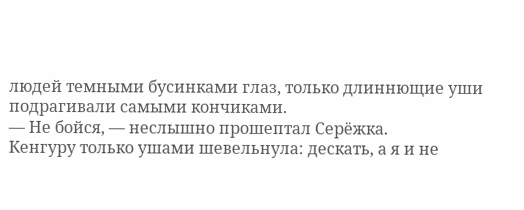людей темными бусинками глаз, только длиннющие уши подрагивали самыми кончиками.
— Не бойся, — неслышно прошептал Серёжка.
Кенгуру только ушами шевельнула: дескать, а я и не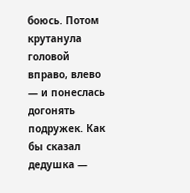боюсь. Потом крутанула головой вправо, влево — и понеслась догонять подружек. Как бы сказал дедушка —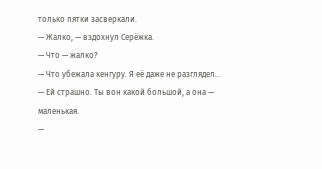только пятки засверкали.
— Жалко, — вздохнул Серёжка.
— Что — жалко?
— Что убежала кенгуру. Я её даже не разглядел…
— Ей страшно. Ты вон какой большой, а она — маленькая.
—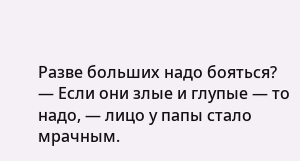Разве больших надо бояться?
— Если они злые и глупые — то надо, — лицо у папы стало мрачным.